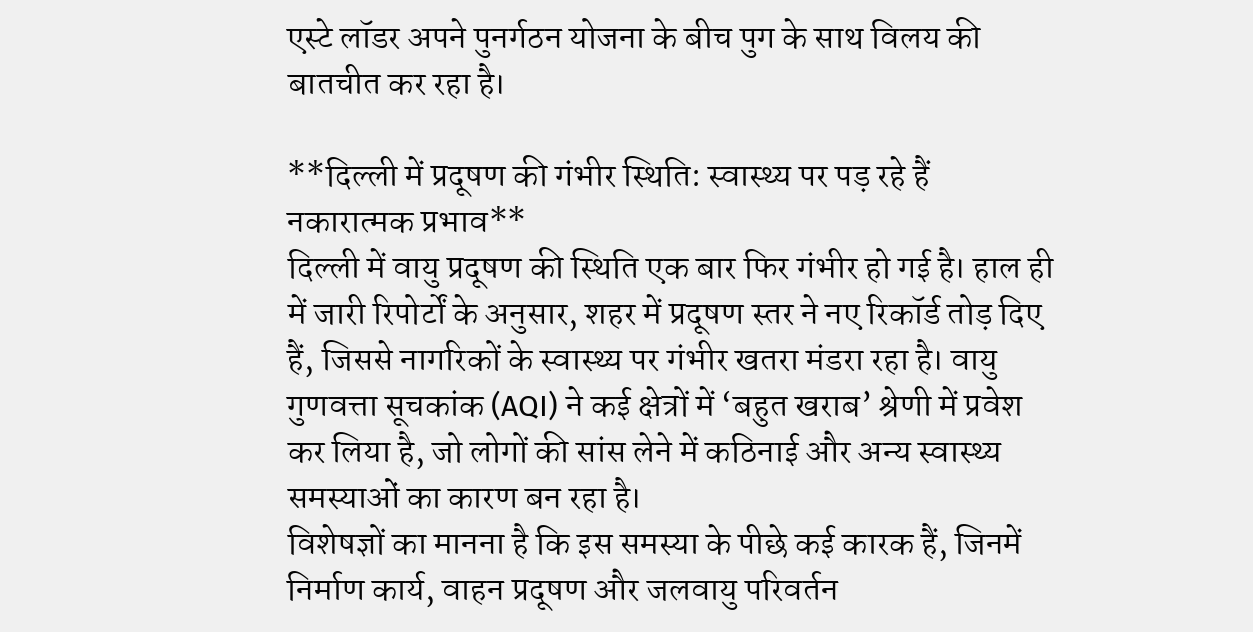एस्टे लॉडर अपने पुनर्गठन योजना के बीच पुग के साथ विलय की बातचीत कर रहा है।

**दिल्ली में प्रदूषण की गंभीर स्थिति: स्वास्थ्य पर पड़ रहे हैं नकारात्मक प्रभाव**
दिल्ली में वायु प्रदूषण की स्थिति एक बार फिर गंभीर हो गई है। हाल ही में जारी रिपोर्टों के अनुसार, शहर में प्रदूषण स्तर ने नए रिकॉर्ड तोड़ दिए हैं, जिससे नागरिकों के स्वास्थ्य पर गंभीर खतरा मंडरा रहा है। वायु गुणवत्ता सूचकांक (AQI) ने कई क्षेत्रों में ‘बहुत खराब’ श्रेणी में प्रवेश कर लिया है, जो लोगों की सांस लेने में कठिनाई और अन्य स्वास्थ्य समस्याओं का कारण बन रहा है।
विशेषज्ञों का मानना है कि इस समस्या के पीछे कई कारक हैं, जिनमें निर्माण कार्य, वाहन प्रदूषण और जलवायु परिवर्तन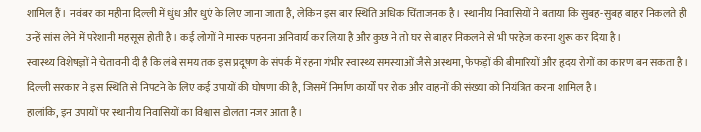शामिल हैं। नवंबर का महीना दिल्ली में धुंध और धुएं के लिए जाना जाता है, लेकिन इस बार स्थिति अधिक चिंताजनक है। स्थानीय निवासियों ने बताया कि सुबह-सुबह बाहर निकलते ही उन्हें सांस लेने में परेशानी महसूस होती है। कई लोगों ने मास्क पहनना अनिवार्य कर लिया है और कुछ ने तो घर से बाहर निकलने से भी परहेज करना शुरू कर दिया है।
स्वास्थ्य विशेषज्ञों ने चेतावनी दी है कि लंबे समय तक इस प्रदूषण के संपर्क में रहना गंभीर स्वास्थ्य समस्याओं जैसे अस्थमा, फेफड़ों की बीमारियों और हृदय रोगों का कारण बन सकता है। दिल्ली सरकार ने इस स्थिति से निपटने के लिए कई उपायों की घोषणा की है, जिसमें निर्माण कार्यों पर रोक और वाहनों की संख्या को नियंत्रित करना शामिल है।
हालांकि, इन उपायों पर स्थानीय निवासियों का विश्वास डोलता नजर आता है।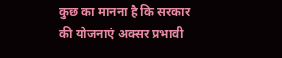कुछ का मानना है कि सरकार की योजनाएं अक्सर प्रभावी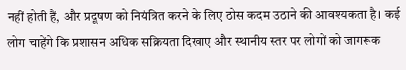नहीं होती हैं, और प्रदूषण को नियंत्रित करने के लिए ठोस कदम उठाने की आवश्यकता है। कई लोग चाहेंगे कि प्रशासन अधिक सक्रियता दिखाए और स्थानीय स्तर पर लोगों को जागरूक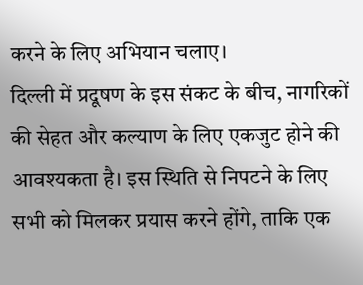करने के लिए अभियान चलाए।
दिल्ली में प्रदूषण के इस संकट के बीच, नागरिकों की सेहत और कल्याण के लिए एकजुट होने की आवश्यकता है। इस स्थिति से निपटने के लिए सभी को मिलकर प्रयास करने होंगे, ताकि एक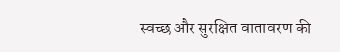स्वच्छ और सुरक्षित वातावरण की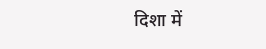दिशा में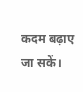कदम बढ़ाए जा सकें।